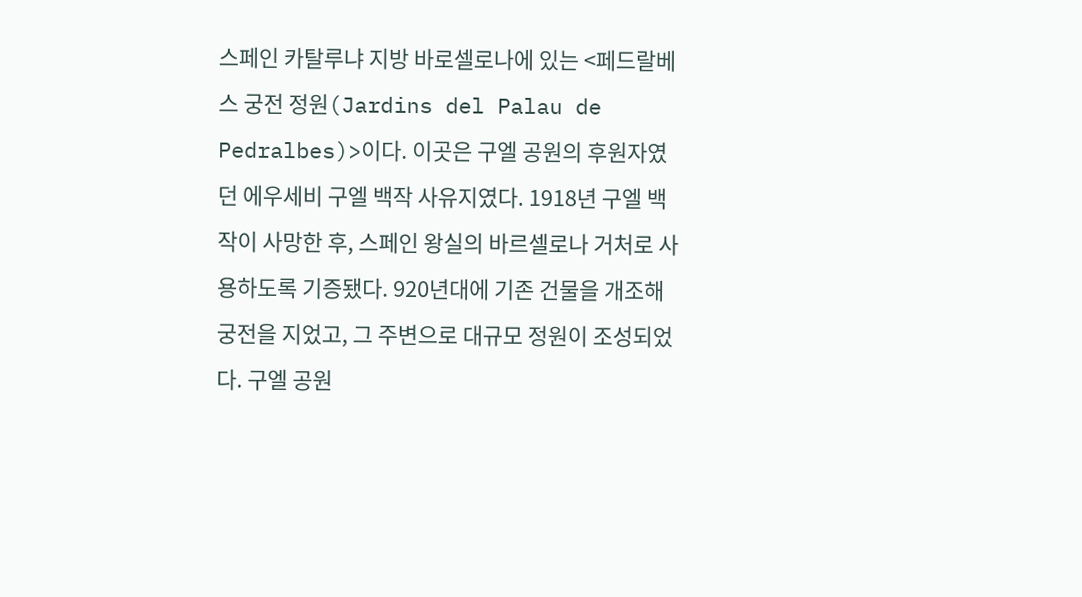스페인 카탈루냐 지방 바로셀로나에 있는 <페드랄베스 궁전 정원(Jardins del Palau de Pedralbes)>이다. 이곳은 구엘 공원의 후원자였던 에우세비 구엘 백작 사유지였다. 1918년 구엘 백작이 사망한 후, 스페인 왕실의 바르셀로나 거처로 사용하도록 기증됐다. 920년대에 기존 건물을 개조해 궁전을 지었고, 그 주변으로 대규모 정원이 조성되었다. 구엘 공원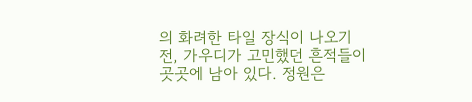의 화려한 타일 장식이 나오기 전, 가우디가 고민했던 흔적들이 곳곳에 남아 있다. 정원은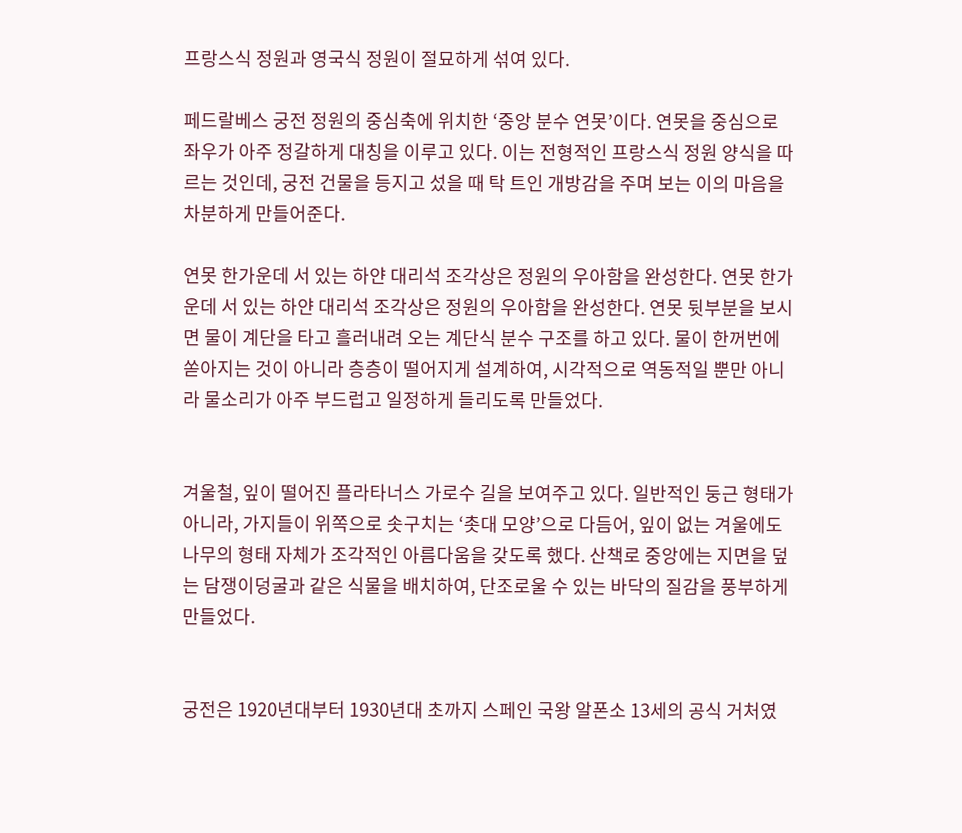프랑스식 정원과 영국식 정원이 절묘하게 섞여 있다.

페드랄베스 궁전 정원의 중심축에 위치한 ‘중앙 분수 연못’이다. 연못을 중심으로 좌우가 아주 정갈하게 대칭을 이루고 있다. 이는 전형적인 프랑스식 정원 양식을 따르는 것인데, 궁전 건물을 등지고 섰을 때 탁 트인 개방감을 주며 보는 이의 마음을 차분하게 만들어준다.

연못 한가운데 서 있는 하얀 대리석 조각상은 정원의 우아함을 완성한다. 연못 한가운데 서 있는 하얀 대리석 조각상은 정원의 우아함을 완성한다. 연못 뒷부분을 보시면 물이 계단을 타고 흘러내려 오는 계단식 분수 구조를 하고 있다. 물이 한꺼번에 쏟아지는 것이 아니라 층층이 떨어지게 설계하여, 시각적으로 역동적일 뿐만 아니라 물소리가 아주 부드럽고 일정하게 들리도록 만들었다.


겨울철, 잎이 떨어진 플라타너스 가로수 길을 보여주고 있다. 일반적인 둥근 형태가 아니라, 가지들이 위쪽으로 솟구치는 ‘촛대 모양’으로 다듬어, 잎이 없는 겨울에도 나무의 형태 자체가 조각적인 아름다움을 갖도록 했다. 산책로 중앙에는 지면을 덮는 담쟁이덩굴과 같은 식물을 배치하여, 단조로울 수 있는 바닥의 질감을 풍부하게 만들었다.


궁전은 1920년대부터 1930년대 초까지 스페인 국왕 알폰소 13세의 공식 거처였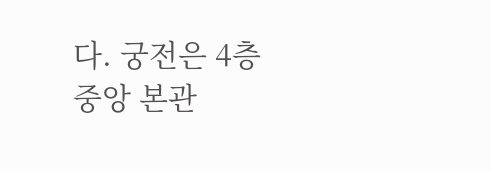다. 궁전은 4층 중앙 본관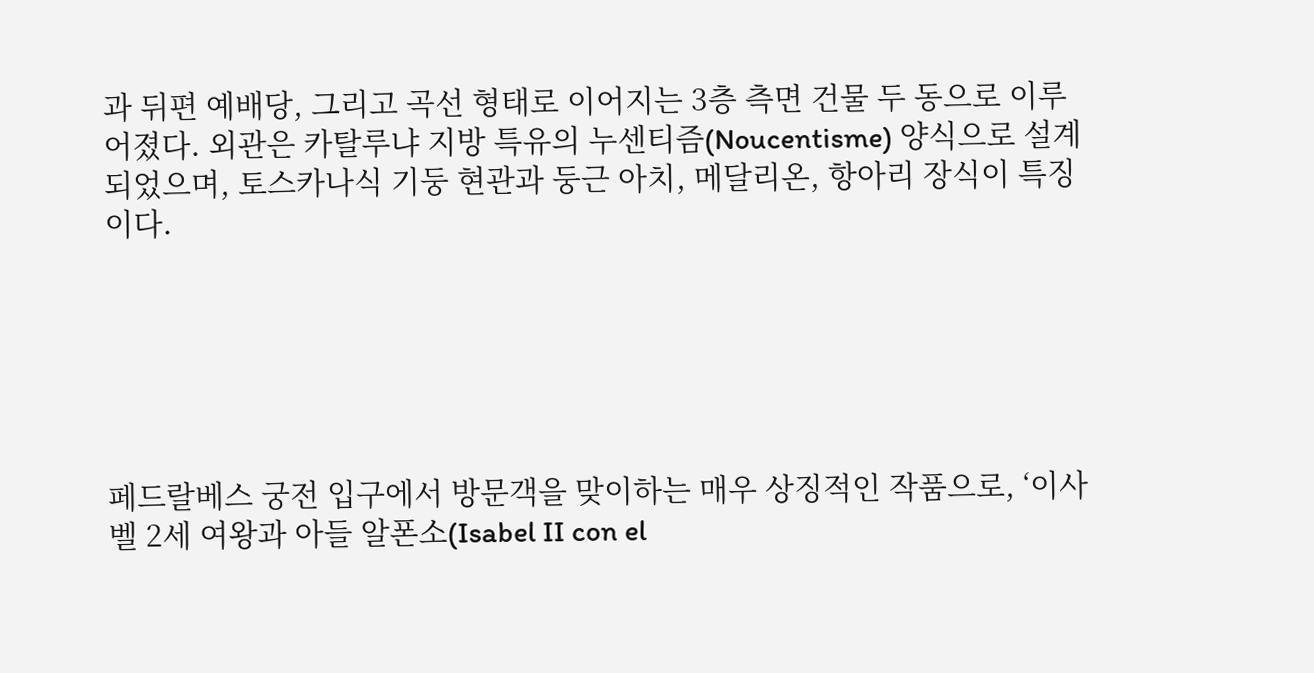과 뒤편 예배당, 그리고 곡선 형태로 이어지는 3층 측면 건물 두 동으로 이루어졌다. 외관은 카탈루냐 지방 특유의 누센티즘(Noucentisme) 양식으로 설계되었으며, 토스카나식 기둥 현관과 둥근 아치, 메달리온, 항아리 장식이 특징이다.






페드랄베스 궁전 입구에서 방문객을 맞이하는 매우 상징적인 작품으로, ‘이사벨 2세 여왕과 아들 알폰소(Isabel II con el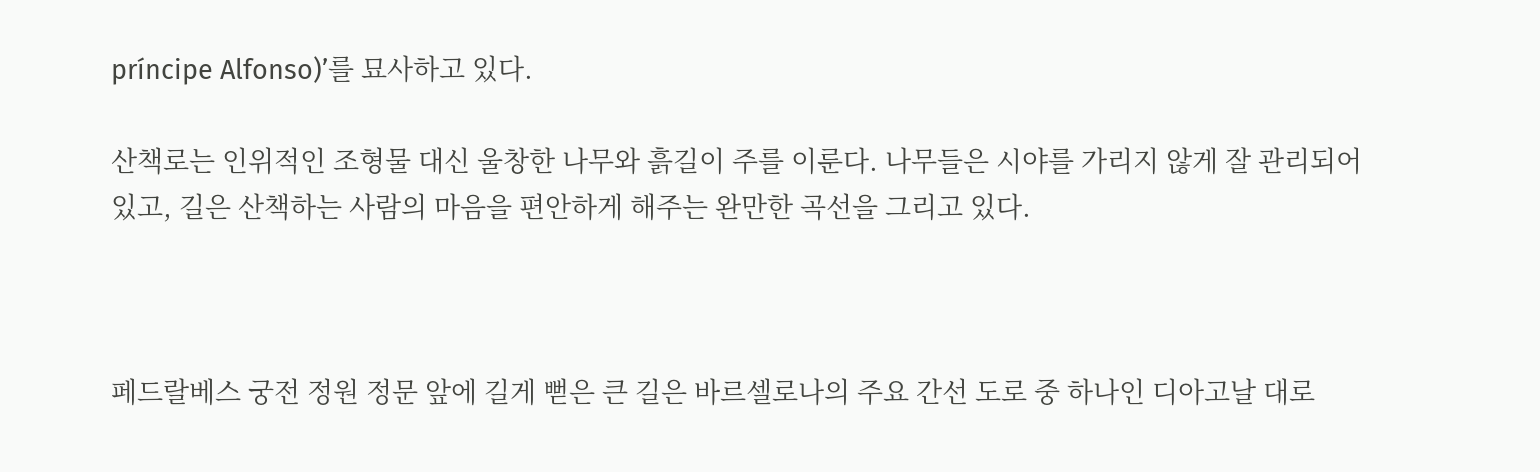príncipe Alfonso)’를 묘사하고 있다.

산책로는 인위적인 조형물 대신 울창한 나무와 흙길이 주를 이룬다. 나무들은 시야를 가리지 않게 잘 관리되어 있고, 길은 산책하는 사람의 마음을 편안하게 해주는 완만한 곡선을 그리고 있다.



페드랄베스 궁전 정원 정문 앞에 길게 뻗은 큰 길은 바르셀로나의 주요 간선 도로 중 하나인 디아고날 대로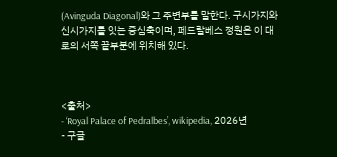(Avinguda Diagonal)와 그 주변부를 말한다. 구시가지와 신시가지를 잇는 중심축이며, 페드랄베스 정원은 이 대로의 서쪽 끝부분에 위치해 있다.



<출처>
- ‘Royal Palace of Pedralbes’, wikipedia, 2026년
- 구글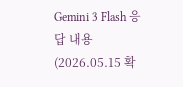Gemini 3 Flash 응답 내용 (2026.05.15 확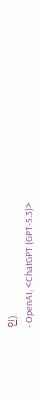인)
- OpenAI, <ChatGPT (GPT-5.3)>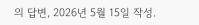의 답변, 2026년 5월 15일 작성.